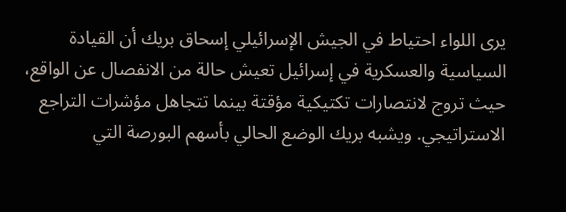يرى اللواء احتياط في الجيش الإسرائيلي إسحاق بريك أن القيادة السياسية والعسكرية في إسرائيل تعيش حالة من الانفصال عن الواقع، حيث تروج لانتصارات تكتيكية مؤقتة بينما تتجاهل مؤشرات التراجع الاستراتيجي. ويشبه بريك الوضع الحالي بأسهم البورصة التي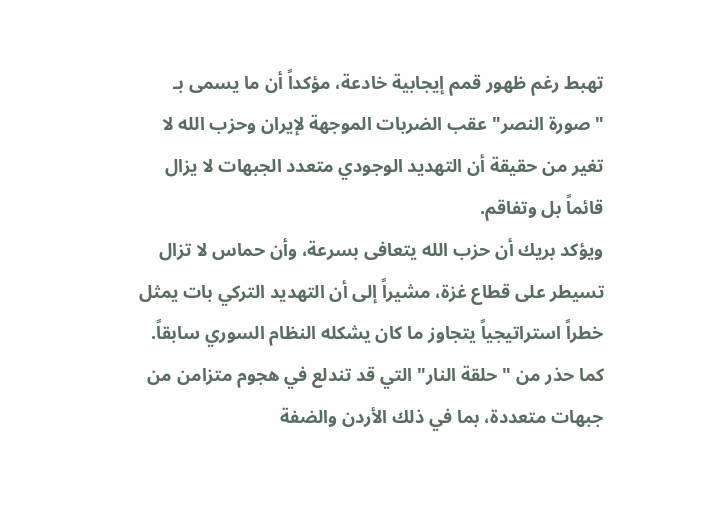تهبط رغم ظهور قمم إيجابية خادعة، مؤكداً أن ما يسمى بـ "صورة النصر" عقب الضربات الموجهة لإيران وحزب الله لا تغير من حقيقة أن التهديد الوجودي متعدد الجبهات لا يزال قائماً بل وتفاقم.
ويؤكد بريك أن حزب الله يتعافى بسرعة، وأن حماس لا تزال تسيطر على قطاع غزة، مشيراً إلى أن التهديد التركي بات يمثل خطراً استراتيجياً يتجاوز ما كان يشكله النظام السوري سابقاً. كما حذر من "حلقة النار" التي قد تندلع في هجوم متزامن من جبهات متعددة، بما في ذلك الأردن والضفة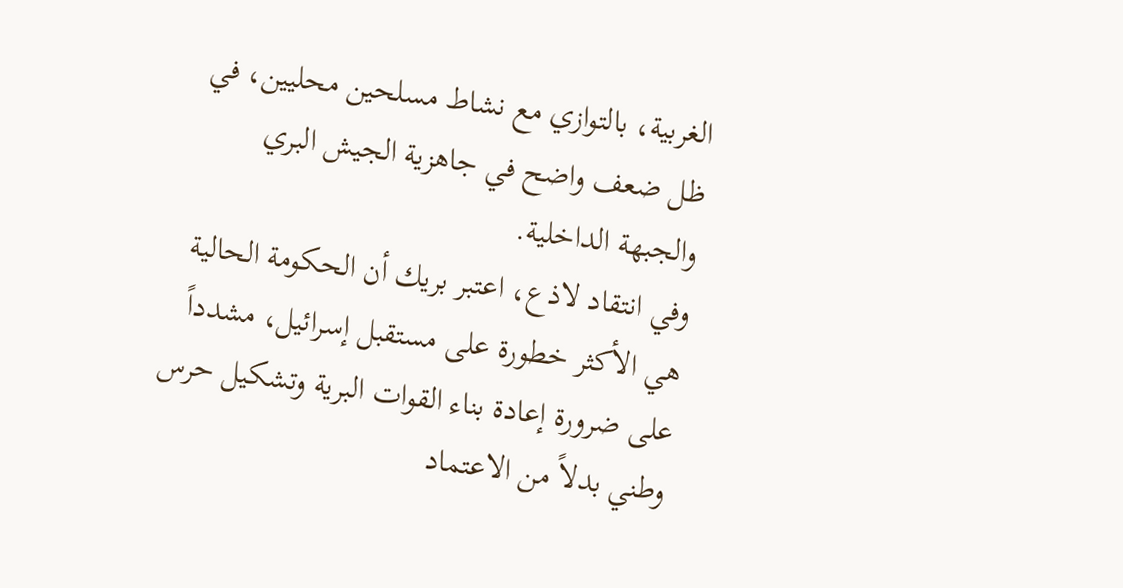الغربية، بالتوازي مع نشاط مسلحين محليين، في ظل ضعف واضح في جاهزية الجيش البري والجبهة الداخلية.
وفي انتقاد لاذع، اعتبر بريك أن الحكومة الحالية هي الأكثر خطورة على مستقبل إسرائيل، مشدداً على ضرورة إعادة بناء القوات البرية وتشكيل حرس وطني بدلاً من الاعتماد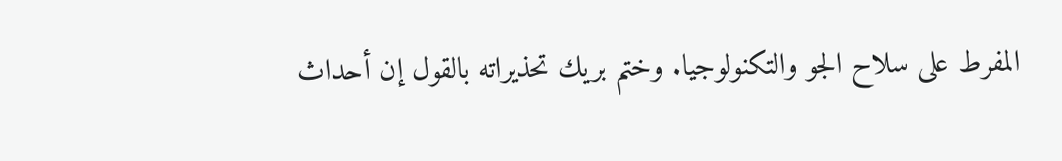المفرط على سلاح الجو والتكنولوجيا. وختم بريك تحذيراته بالقول إن أحداث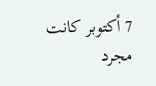7 أكتوبر كانت مجرد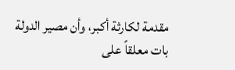مقدمة لكارثة أكبر، وأن مصير الدولة بات معلقاً على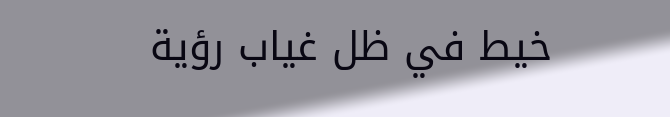خيط في ظل غياب رؤية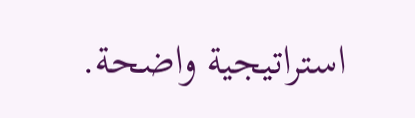استراتيجية واضحة.